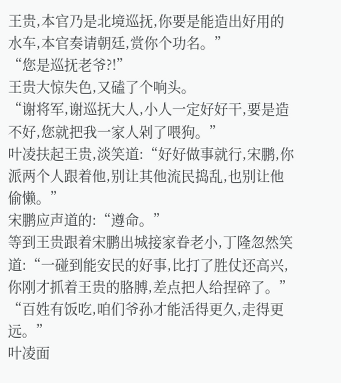王贵,本官乃是北境巡抚,你要是能造出好用的水车,本官奏请朝廷,赏你个功名。”
“您是巡抚老爷?!”
王贵大惊失色,又磕了个响头。
“谢将军,谢巡抚大人,小人一定好好干,要是造不好,您就把我一家人剁了喂狗。”
叶凌扶起王贵,淡笑道:“好好做事就行,宋鹏,你派两个人跟着他,别让其他流民捣乱,也别让他偷懒。”
宋鹏应声道的:“遵命。”
等到王贵跟着宋鹏出城接家眷老小,丁隆忽然笑道:“一碰到能安民的好事,比打了胜仗还高兴,你刚才抓着王贵的胳膊,差点把人给捏碎了。”
“百姓有饭吃,咱们爷孙才能活得更久,走得更远。”
叶凌面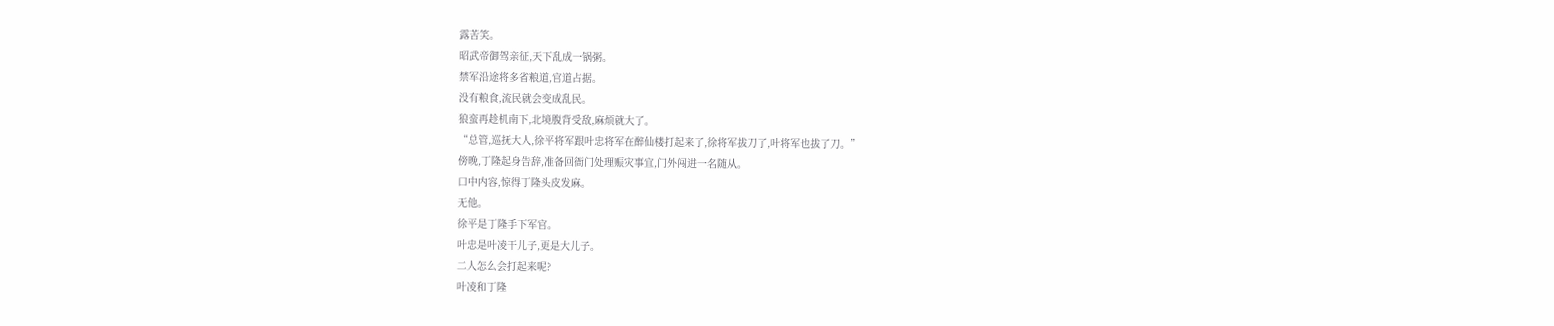露苦笑。
昭武帝御驾亲征,天下乱成一锅粥。
禁军沿途将多省粮道,官道占据。
没有粮食,流民就会变成乱民。
狼蛮再趁机南下,北境腹背受敌,麻烦就大了。
“总管,巡抚大人,徐平将军跟叶忠将军在醉仙楼打起来了,徐将军拔刀了,叶将军也拔了刀。”
傍晚,丁隆起身告辞,准备回衙门处理赈灾事宜,门外闯进一名随从。
口中内容,惊得丁隆头皮发麻。
无他。
徐平是丁隆手下军官。
叶忠是叶凌干儿子,更是大儿子。
二人怎么会打起来呢?
叶凌和丁隆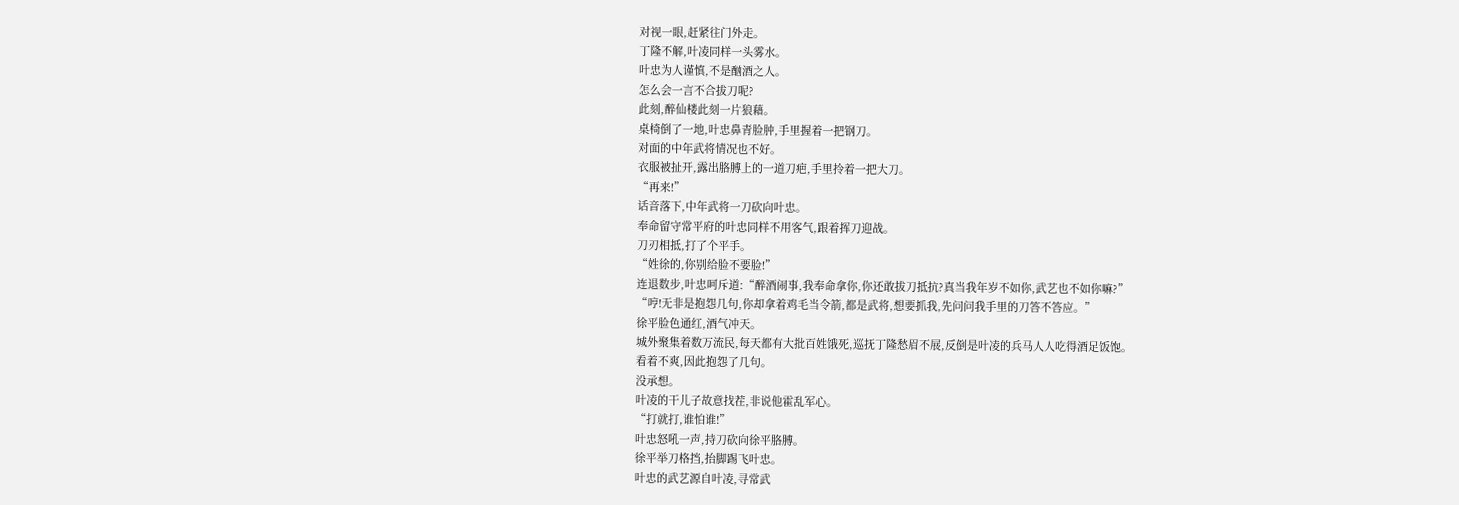对视一眼,赶紧往门外走。
丁隆不解,叶凌同样一头雾水。
叶忠为人谨慎,不是酗酒之人。
怎么会一言不合拔刀呢?
此刻,醉仙楼此刻一片狼藉。
桌椅倒了一地,叶忠鼻青脸肿,手里握着一把钢刀。
对面的中年武将情况也不好。
衣服被扯开,露出胳膊上的一道刀疤,手里拎着一把大刀。
“再来!”
话音落下,中年武将一刀砍向叶忠。
奉命留守常平府的叶忠同样不用客气,跟着挥刀迎战。
刀刃相抵,打了个平手。
“姓徐的,你别给脸不要脸!”
连退数步,叶忠呵斥道:“醉酒闹事,我奉命拿你,你还敢拔刀抵抗?真当我年岁不如你,武艺也不如你嘛?”
“哼!无非是抱怨几句,你却拿着鸡毛当令箭,都是武将,想要抓我,先问问我手里的刀答不答应。”
徐平脸色通红,酒气冲天。
城外聚集着数万流民,每天都有大批百姓饿死,巡抚丁隆愁眉不展,反倒是叶凌的兵马人人吃得酒足饭饱。
看着不爽,因此抱怨了几句。
没承想。
叶凌的干儿子故意找茬,非说他霍乱军心。
“打就打,谁怕谁!”
叶忠怒吼一声,持刀砍向徐平胳膊。
徐平举刀格挡,抬脚踢飞叶忠。
叶忠的武艺源自叶凌,寻常武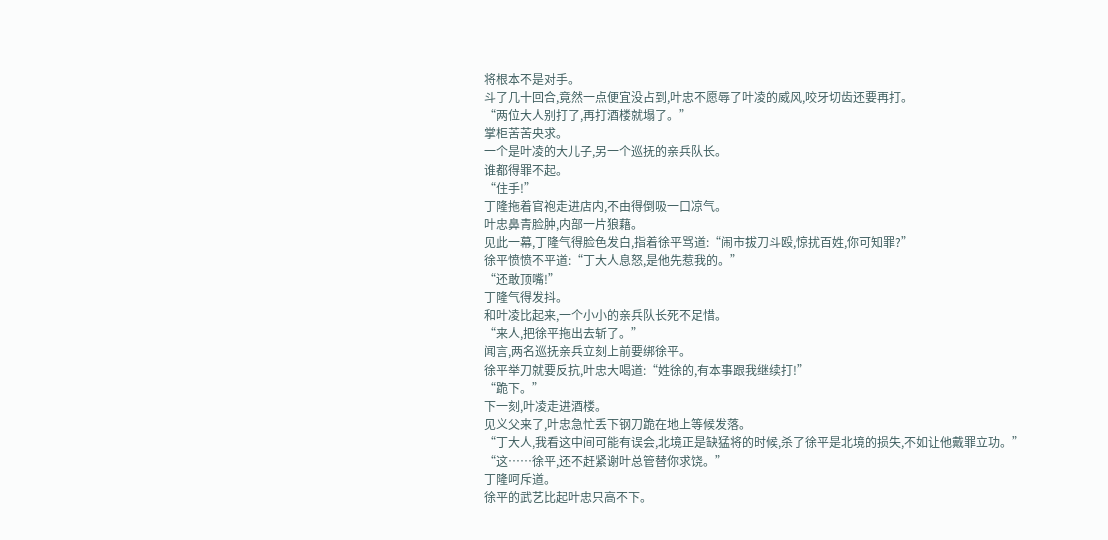将根本不是对手。
斗了几十回合,竟然一点便宜没占到,叶忠不愿辱了叶凌的威风,咬牙切齿还要再打。
“两位大人别打了,再打酒楼就塌了。”
掌柜苦苦央求。
一个是叶凌的大儿子,另一个巡抚的亲兵队长。
谁都得罪不起。
“住手!”
丁隆拖着官袍走进店内,不由得倒吸一口凉气。
叶忠鼻青脸肿,内部一片狼藉。
见此一幕,丁隆气得脸色发白,指着徐平骂道:“闹市拔刀斗殴,惊扰百姓,你可知罪?”
徐平愤愤不平道:“丁大人息怒,是他先惹我的。”
“还敢顶嘴!”
丁隆气得发抖。
和叶凌比起来,一个小小的亲兵队长死不足惜。
“来人,把徐平拖出去斩了。”
闻言,两名巡抚亲兵立刻上前要绑徐平。
徐平举刀就要反抗,叶忠大喝道:“姓徐的,有本事跟我继续打!”
“跪下。”
下一刻,叶凌走进酒楼。
见义父来了,叶忠急忙丢下钢刀跪在地上等候发落。
“丁大人,我看这中间可能有误会,北境正是缺猛将的时候,杀了徐平是北境的损失,不如让他戴罪立功。”
“这……徐平,还不赶紧谢叶总管替你求饶。”
丁隆呵斥道。
徐平的武艺比起叶忠只高不下。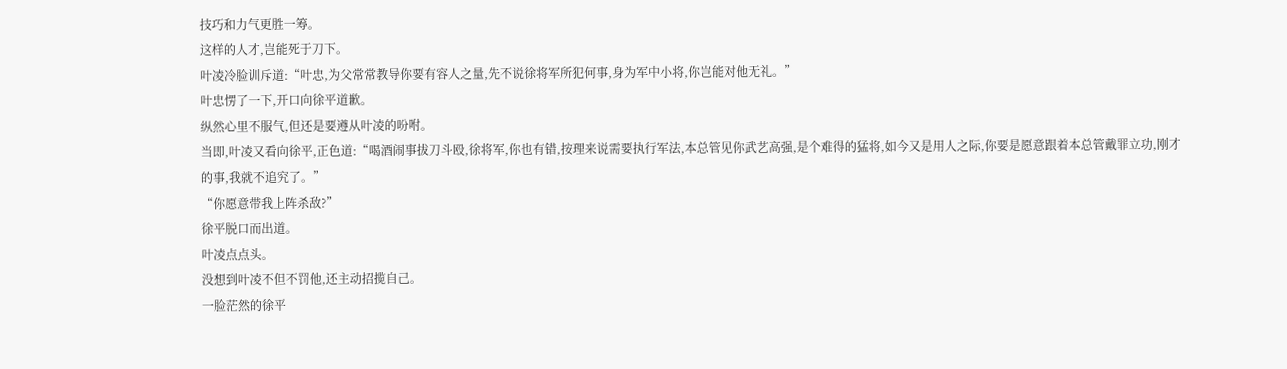技巧和力气更胜一筹。
这样的人才,岂能死于刀下。
叶凌冷脸训斥道:“叶忠,为父常常教导你要有容人之量,先不说徐将军所犯何事,身为军中小将,你岂能对他无礼。”
叶忠愣了一下,开口向徐平道歉。
纵然心里不服气,但还是要遵从叶凌的吩咐。
当即,叶凌又看向徐平,正色道:“喝酒闹事拔刀斗殴,徐将军,你也有错,按理来说需要执行军法,本总管见你武艺高强,是个难得的猛将,如今又是用人之际,你要是愿意跟着本总管戴罪立功,刚才的事,我就不追究了。”
“你愿意带我上阵杀敌?”
徐平脱口而出道。
叶凌点点头。
没想到叶凌不但不罚他,还主动招揽自己。
一脸茫然的徐平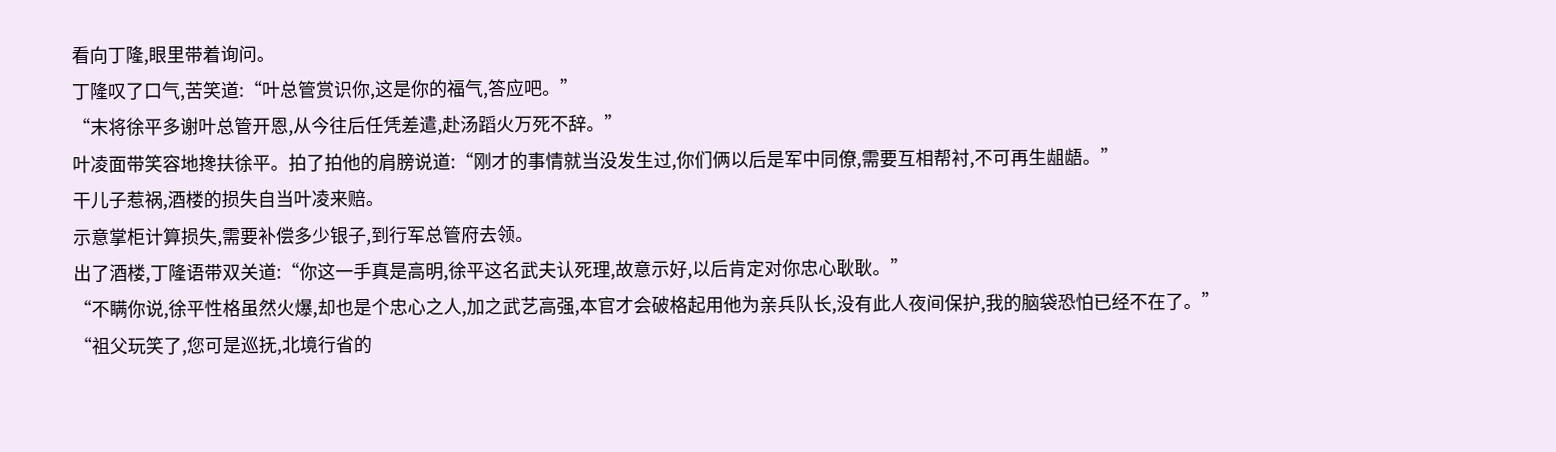看向丁隆,眼里带着询问。
丁隆叹了口气,苦笑道:“叶总管赏识你,这是你的福气,答应吧。”
“末将徐平多谢叶总管开恩,从今往后任凭差遣,赴汤蹈火万死不辞。”
叶凌面带笑容地搀扶徐平。拍了拍他的肩膀说道:“刚才的事情就当没发生过,你们俩以后是军中同僚,需要互相帮衬,不可再生龃龉。”
干儿子惹祸,酒楼的损失自当叶凌来赔。
示意掌柜计算损失,需要补偿多少银子,到行军总管府去领。
出了酒楼,丁隆语带双关道:“你这一手真是高明,徐平这名武夫认死理,故意示好,以后肯定对你忠心耿耿。”
“不瞒你说,徐平性格虽然火爆,却也是个忠心之人,加之武艺高强,本官才会破格起用他为亲兵队长,没有此人夜间保护,我的脑袋恐怕已经不在了。”
“祖父玩笑了,您可是巡抚,北境行省的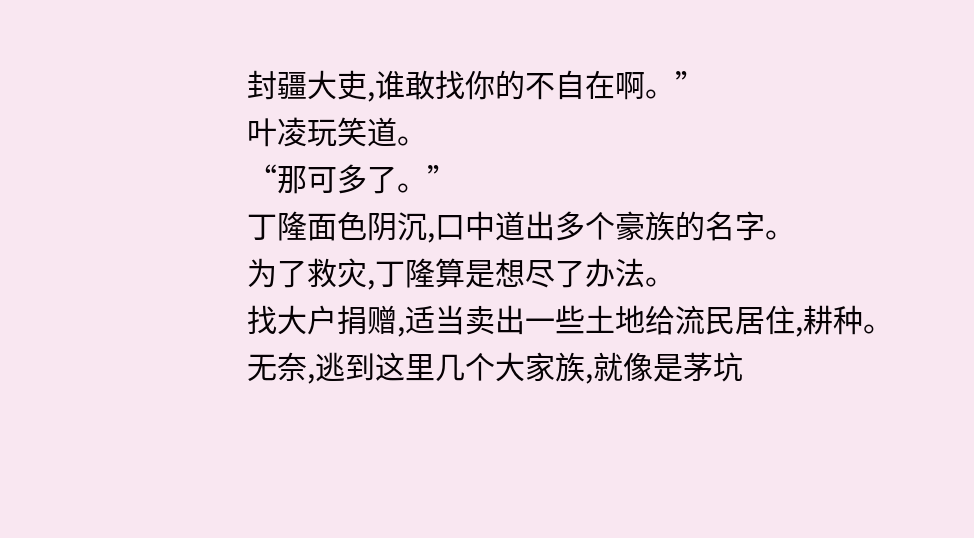封疆大吏,谁敢找你的不自在啊。”
叶凌玩笑道。
“那可多了。”
丁隆面色阴沉,口中道出多个豪族的名字。
为了救灾,丁隆算是想尽了办法。
找大户捐赠,适当卖出一些土地给流民居住,耕种。
无奈,逃到这里几个大家族,就像是茅坑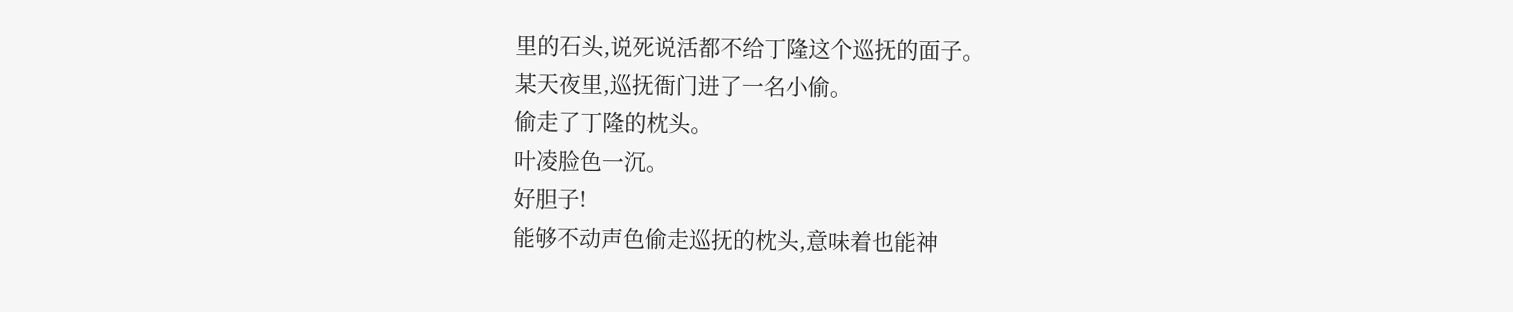里的石头,说死说活都不给丁隆这个巡抚的面子。
某天夜里,巡抚衙门进了一名小偷。
偷走了丁隆的枕头。
叶凌脸色一沉。
好胆子!
能够不动声色偷走巡抚的枕头,意味着也能神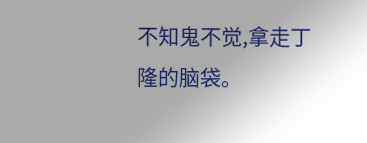不知鬼不觉,拿走丁隆的脑袋。